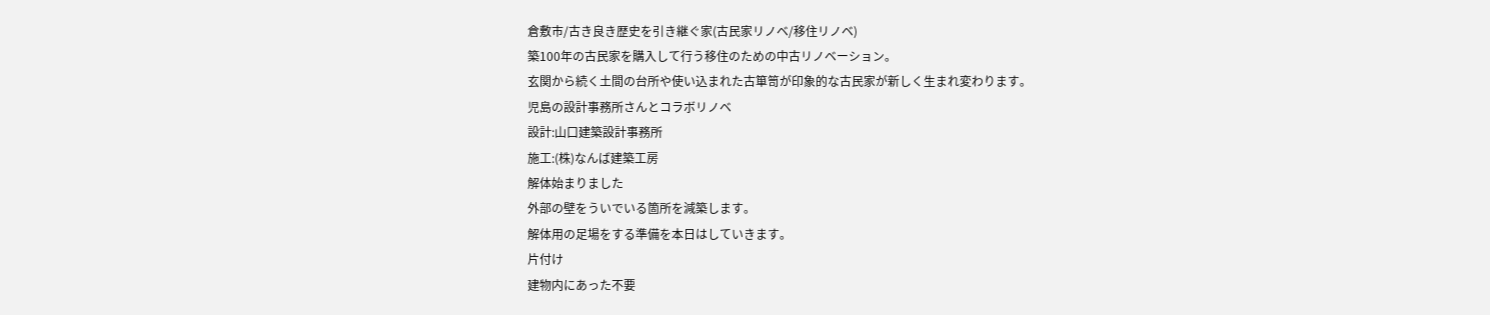倉敷市/古き良き歴史を引き継ぐ家(古民家リノベ/移住リノベ)
築100年の古民家を購入して行う移住のための中古リノベーション。
玄関から続く土間の台所や使い込まれた古箪笥が印象的な古民家が新しく生まれ変わります。
児島の設計事務所さんとコラボリノベ
設計:山口建築設計事務所
施工:(株)なんば建築工房
解体始まりました
外部の壁をういでいる箇所を減築します。
解体用の足場をする準備を本日はしていきます。
片付け
建物内にあった不要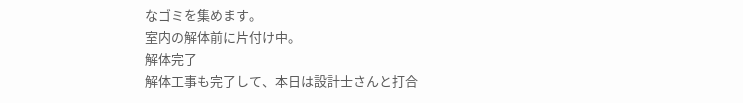なゴミを集めます。
室内の解体前に片付け中。
解体完了
解体工事も完了して、本日は設計士さんと打合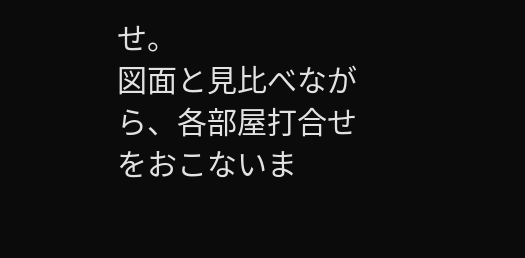せ。
図面と見比べながら、各部屋打合せをおこないま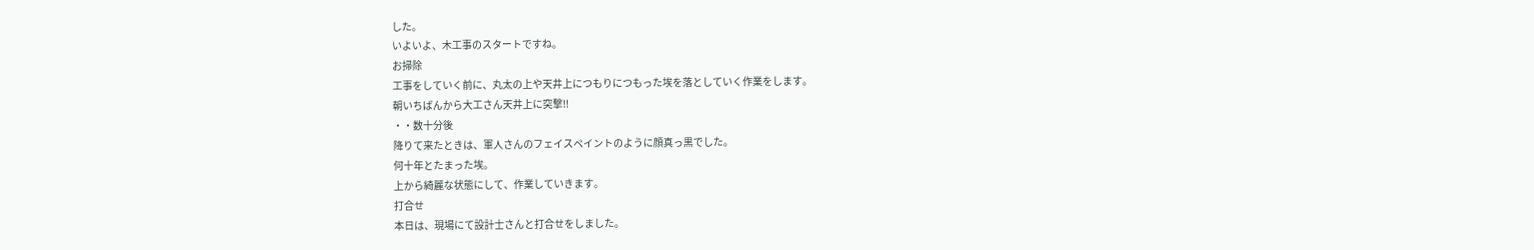した。
いよいよ、木工事のスタートですね。
お掃除
工事をしていく前に、丸太の上や天井上につもりにつもった埃を落としていく作業をします。
朝いちばんから大工さん天井上に突撃!!
・・数十分後
降りて来たときは、軍人さんのフェイスペイントのように顔真っ黒でした。
何十年とたまった埃。
上から綺麗な状態にして、作業していきます。
打合せ
本日は、現場にて設計士さんと打合せをしました。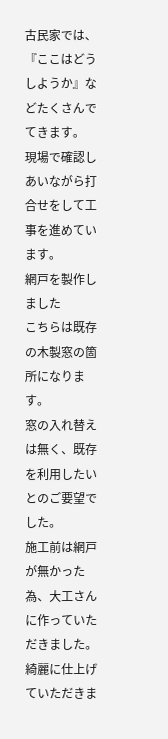古民家では、『ここはどうしようか』などたくさんでてきます。
現場で確認しあいながら打合せをして工事を進めています。
網戸を製作しました
こちらは既存の木製窓の箇所になります。
窓の入れ替えは無く、既存を利用したいとのご要望でした。
施工前は網戸が無かった為、大工さんに作っていただきました。
綺麗に仕上げていただきま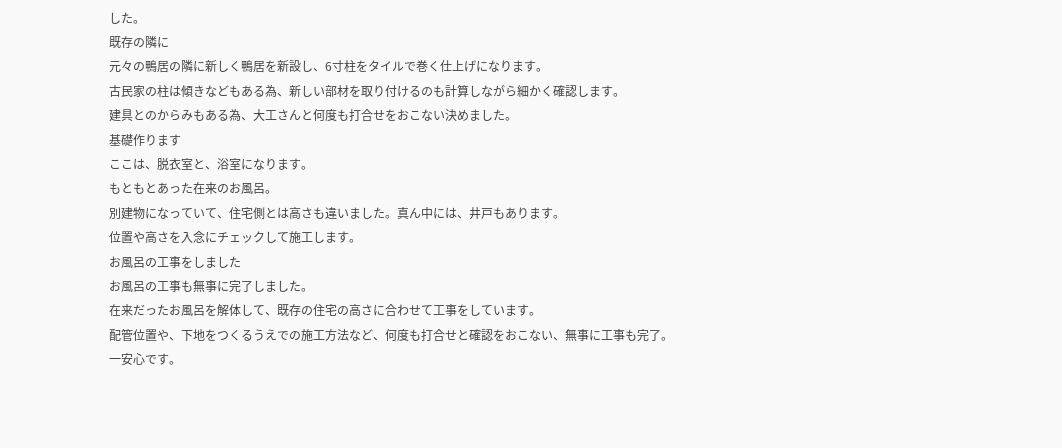した。
既存の隣に
元々の鴨居の隣に新しく鴨居を新設し、6寸柱をタイルで巻く仕上げになります。
古民家の柱は傾きなどもある為、新しい部材を取り付けるのも計算しながら細かく確認します。
建具とのからみもある為、大工さんと何度も打合せをおこない決めました。
基礎作ります
ここは、脱衣室と、浴室になります。
もともとあった在来のお風呂。
別建物になっていて、住宅側とは高さも違いました。真ん中には、井戸もあります。
位置や高さを入念にチェックして施工します。
お風呂の工事をしました
お風呂の工事も無事に完了しました。
在来だったお風呂を解体して、既存の住宅の高さに合わせて工事をしています。
配管位置や、下地をつくるうえでの施工方法など、何度も打合せと確認をおこない、無事に工事も完了。
一安心です。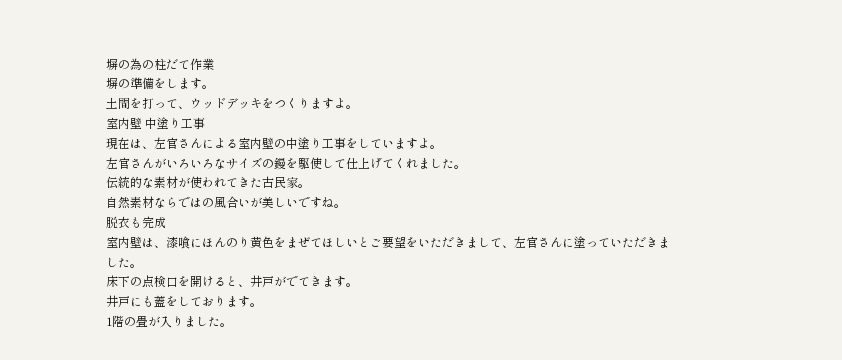塀の為の柱だて作業
塀の準備をします。
土間を打って、ウッドデッキをつくりますよ。
室内壁 中塗り工事
現在は、左官さんによる室内壁の中塗り工事をしていますよ。
左官さんがいろいろなサイズの鏝を駆使して仕上げてくれました。
伝統的な素材が使われてきた古民家。
自然素材ならではの風合いが美しいですね。
脱衣も完成
室内壁は、漆喰にほんのり黄色をまぜてほしいとご要望をいただきまして、左官さんに塗っていただきました。
床下の点検口を開けると、井戸がでてきます。
井戸にも蓋をしております。
1階の畳が入りました。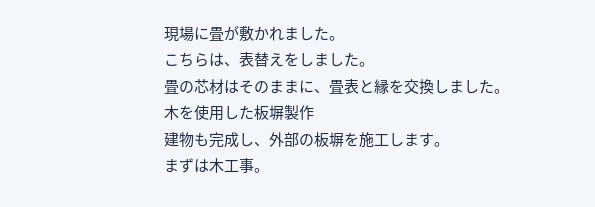現場に畳が敷かれました。
こちらは、表替えをしました。
畳の芯材はそのままに、畳表と縁を交換しました。
木を使用した板塀製作
建物も完成し、外部の板塀を施工します。
まずは木工事。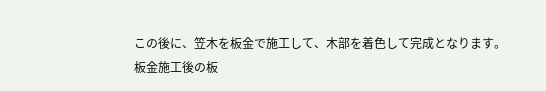この後に、笠木を板金で施工して、木部を着色して完成となります。
板金施工後の板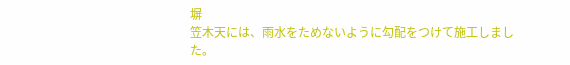塀
笠木天には、雨水をためないように勾配をつけて施工しました。